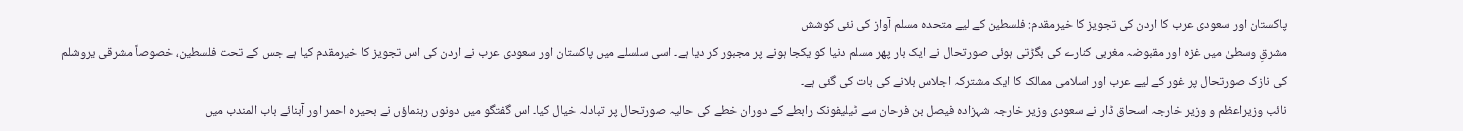پاکستان اور سعودی عرب کا اردن کی تجویز کا خیرمقدم: فلسطین کے لیے متحدہ مسلم آواز کی نئی کوشش
مشرقِ وسطیٰ میں غزہ اور مقبوضہ مغربی کنارے کی بگڑتی ہوئی صورتحال نے ایک بار پھر مسلم دنیا کو یکجا ہونے پر مجبور کر دیا ہے۔ اسی سلسلے میں پاکستان اور سعودی عرب نے اردن کی اس تجویز کا خیرمقدم کیا ہے جس کے تحت فلسطین، خصوصاً مشرقی یروشلم کی نازک صورتحال پر غور کے لیے عرب اور اسلامی ممالک کا ایک مشترکہ اجلاس بلانے کی بات کی گئی ہے۔
نائب وزیراعظم و وزیر خارجہ اسحاق ڈار نے سعودی وزیر خارجہ شہزادہ فیصل بن فرحان سے ٹیلیفونک رابطے کے دوران خطے کی حالیہ صورتحال پر تبادلہ خیال کیا۔ اس گفتگو میں دونوں رہنماؤں نے بحیرہ احمر اور آبنائے باب المندب میں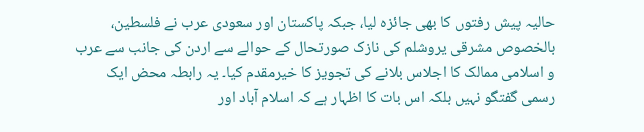حالیہ پیش رفتوں کا بھی جائزہ لیا، جبکہ پاکستان اور سعودی عرب نے فلسطین، بالخصوص مشرقی یروشلم کی نازک صورتحال کے حوالے سے اردن کی جانب سے عرب و اسلامی ممالک کا اجلاس بلانے کی تجویز کا خیرمقدم کیا۔ یہ رابطہ محض ایک رسمی گفتگو نہیں بلکہ اس بات کا اظہار ہے کہ اسلام آباد اور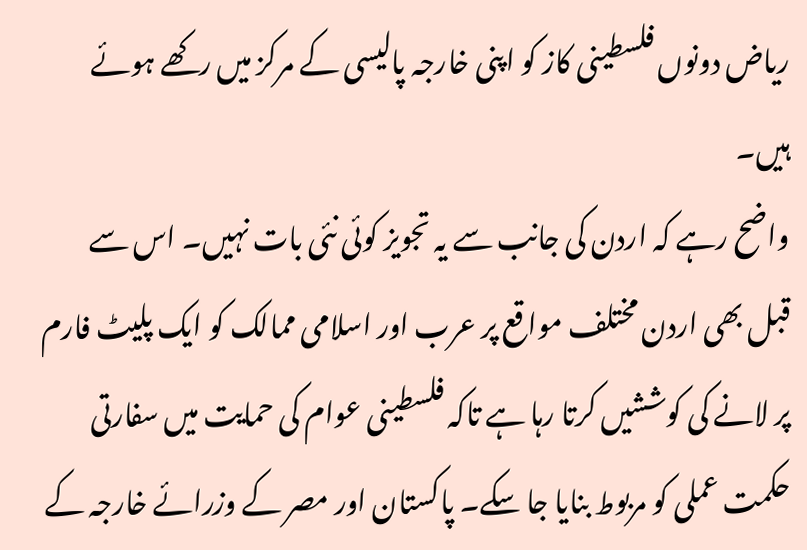ریاض دونوں فلسطینی کاز کو اپنی خارجہ پالیسی کے مرکز میں رکھے ہوئے ہیں۔
واضح رہے کہ اردن کی جانب سے یہ تجویز کوئی نئی بات نہیں۔ اس سے قبل بھی اردن مختلف مواقع پر عرب اور اسلامی ممالک کو ایک پلیٹ فارم پر لانے کی کوششیں کرتا رہا ہے تاکہ فلسطینی عوام کی حمایت میں سفارتی حکمت عملی کو مربوط بنایا جا سکے۔ پاکستان اور مصر کے وزرائے خارجہ کے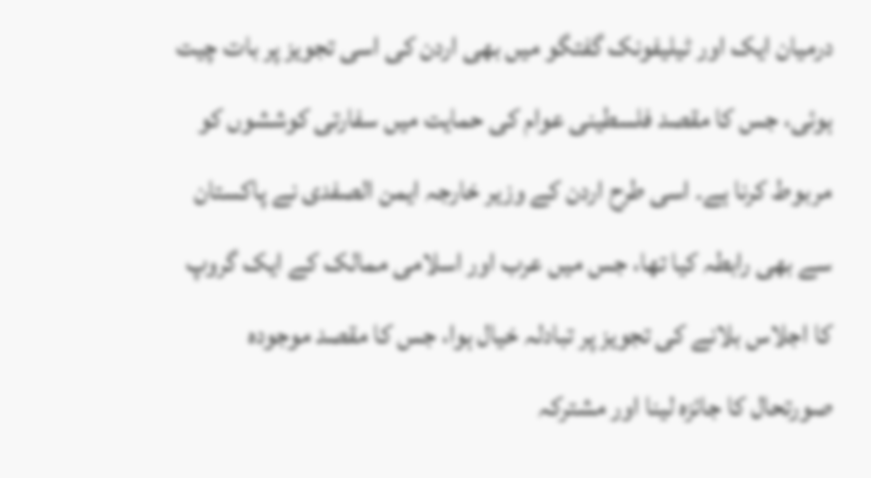درمیان ایک اور ٹیلیفونک گفتگو میں بھی اردن کی اسی تجویز پر بات چیت ہوئی، جس کا مقصد فلسطینی عوام کی حمایت میں سفارتی کوششوں کو مربوط کرنا ہے۔ اسی طرح اردن کے وزیر خارجہ ایمن الصفدی نے پاکستان سے بھی رابطہ کیا تھا، جس میں عرب اور اسلامی ممالک کے ایک گروپ کا اجلاس بلانے کی تجویز پر تبادلہ خیال ہوا، جس کا مقصد موجودہ صورتحال کا جائزہ لینا اور مشترکہ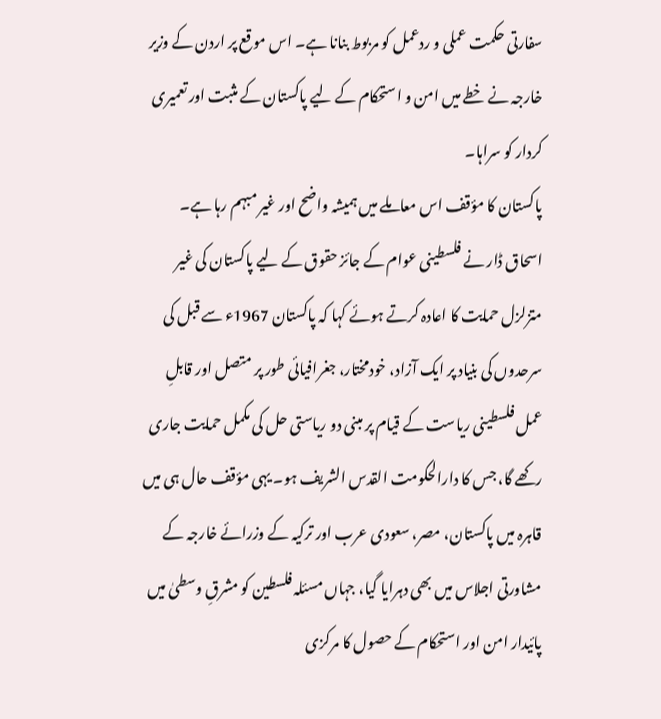سفارتی حکمت عملی و ردعمل کو مربوط بنانا ہے۔ اس موقع پر اردن کے وزیر خارجہ نے خطے میں امن و استحکام کے لیے پاکستان کے مثبت اور تعمیری کردار کو سراہا۔
پاکستان کا مؤقف اس معاملے میں ہمیشہ واضح اور غیر مبہم رہا ہے۔ اسحاق ڈار نے فلسطینی عوام کے جائز حقوق کے لیے پاکستان کی غیر متزلزل حمایت کا اعادہ کرتے ہوئے کہا کہ پاکستان 1967ء سے قبل کی سرحدوں کی بنیاد پر ایک آزاد، خودمختار، جغرافیائی طور پر متصل اور قابلِ عمل فلسطینی ریاست کے قیام پر مبنی دو ریاستی حل کی مکمل حمایت جاری رکھے گا، جس کا دارالحکومت القدس الشریف ہو۔ یہی مؤقف حال ہی میں قاہرہ میں پاکستان، مصر، سعودی عرب اور ترکیہ کے وزرائے خارجہ کے مشاورتی اجلاس میں بھی دہرایا گیا، جہاں مسئلہ فلسطین کو مشرقِ وسطیٰ میں پائیدار امن اور استحکام کے حصول کا مرکزی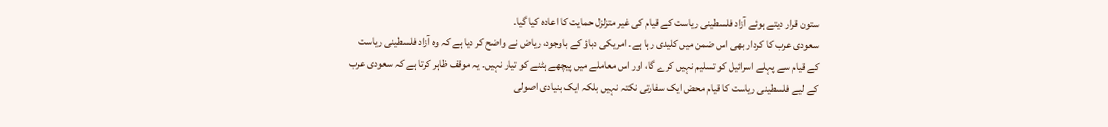ستون قرار دیتے ہوئے آزاد فلسطینی ریاست کے قیام کی غیر متزلزل حمایت کا اعادہ کیا گیا۔
سعودی عرب کا کردار بھی اس ضمن میں کلیدی رہا ہے۔ امریکی دباؤ کے باوجود، ریاض نے واضح کر دیا ہے کہ وہ آزاد فلسطینی ریاست کے قیام سے پہلے اسرائیل کو تسلیم نہیں کرے گا، اور اس معاملے میں پیچھے ہٹنے کو تیار نہیں۔ یہ موقف ظاہر کرتا ہے کہ سعودی عرب کے لیے فلسطینی ریاست کا قیام محض ایک سفارتی نکتہ نہیں بلکہ ایک بنیادی اصولی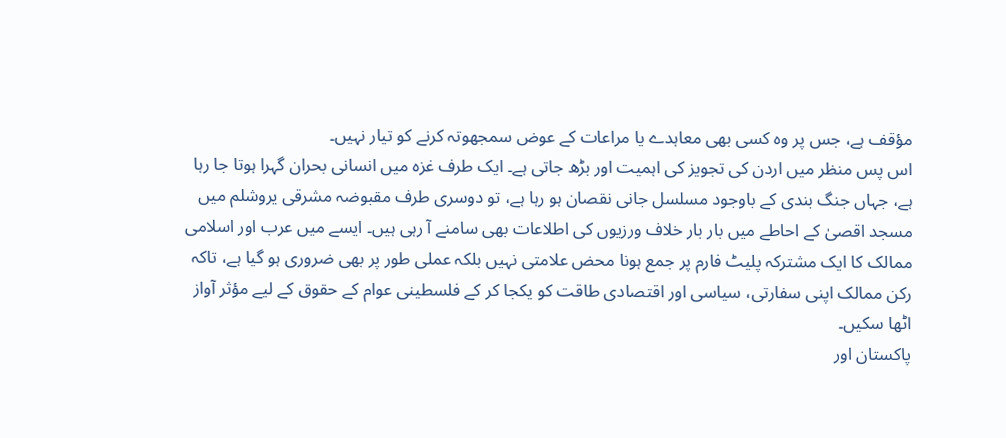مؤقف ہے، جس پر وہ کسی بھی معاہدے یا مراعات کے عوض سمجھوتہ کرنے کو تیار نہیں۔
اس پس منظر میں اردن کی تجویز کی اہمیت اور بڑھ جاتی ہے۔ ایک طرف غزہ میں انسانی بحران گہرا ہوتا جا رہا ہے، جہاں جنگ بندی کے باوجود مسلسل جانی نقصان ہو رہا ہے، تو دوسری طرف مقبوضہ مشرقی یروشلم میں مسجد اقصیٰ کے احاطے میں بار بار خلاف ورزیوں کی اطلاعات بھی سامنے آ رہی ہیں۔ ایسے میں عرب اور اسلامی ممالک کا ایک مشترکہ پلیٹ فارم پر جمع ہونا محض علامتی نہیں بلکہ عملی طور پر بھی ضروری ہو گیا ہے، تاکہ رکن ممالک اپنی سفارتی، سیاسی اور اقتصادی طاقت کو یکجا کر کے فلسطینی عوام کے حقوق کے لیے مؤثر آواز اٹھا سکیں۔
پاکستان اور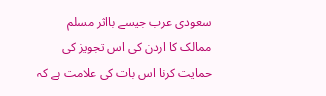سعودی عرب جیسے بااثر مسلم ممالک کا اردن کی اس تجویز کی حمایت کرنا اس بات کی علامت ہے کہ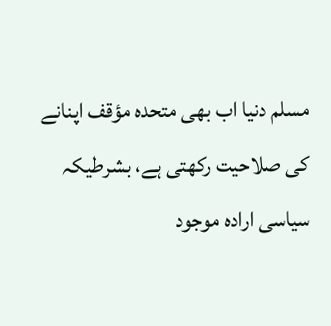مسلم دنیا اب بھی متحدہ مؤقف اپنانے کی صلاحیت رکھتی ہے، بشرطیکہ سیاسی ارادہ موجود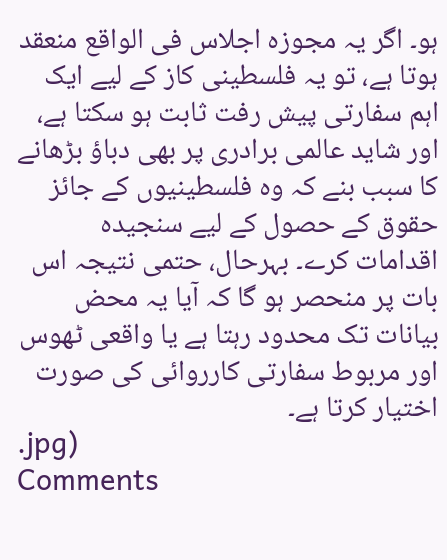ہو۔ اگر یہ مجوزہ اجلاس فی الواقع منعقد ہوتا ہے، تو یہ فلسطینی کاز کے لیے ایک اہم سفارتی پیش رفت ثابت ہو سکتا ہے، اور شاید عالمی برادری پر بھی دباؤ بڑھانے کا سبب بنے کہ وہ فلسطینیوں کے جائز حقوق کے حصول کے لیے سنجیدہ اقدامات کرے۔ بہرحال، حتمی نتیجہ اس بات پر منحصر ہو گا کہ آیا یہ محض بیانات تک محدود رہتا ہے یا واقعی ٹھوس اور مربوط سفارتی کارروائی کی صورت اختیار کرتا ہے۔
.jpg)
Comments